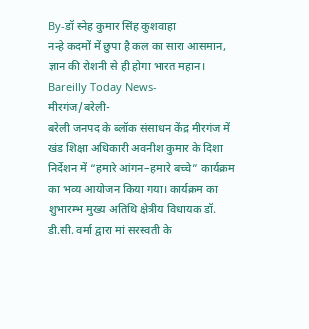By-डॉ स्नेह कुमार सिंह कुशवाहा
नन्हे कदमों में छुपा है कल का सारा आसमान,
ज्ञान की रोशनी से ही होगा भारत महान।
Bareilly Today News-
मीरगंज/बरेली-
बरेली जनपद के ब्लॉक संसाधन केंद्र मीरगंज में खंड शिक्षा अधिकारी अवनीश कुमार के दिशा निर्देशन में “हमारे आंगन–हमारे बच्चे” कार्यक्रम का भव्य आयोजन किया गया। कार्यक्रम का शुभारम्भ मुख्य अतिथि क्षेत्रीय विधायक डॉ. डी.सी. वर्मा द्वारा मां सरस्वती के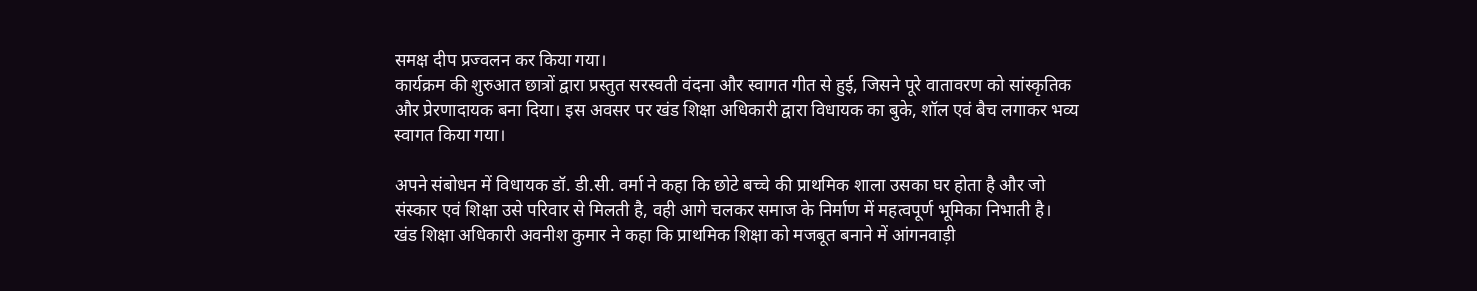समक्ष दीप प्रज्वलन कर किया गया।
कार्यक्रम की शुरुआत छात्रों द्वारा प्रस्तुत सरस्वती वंदना और स्वागत गीत से हुई, जिसने पूरे वातावरण को सांस्कृतिक और प्रेरणादायक बना दिया। इस अवसर पर खंड शिक्षा अधिकारी द्वारा विधायक का बुके, शॉल एवं बैच लगाकर भव्य स्वागत किया गया।

अपने संबोधन में विधायक डॉ. डी.सी. वर्मा ने कहा कि छोटे बच्चे की प्राथमिक शाला उसका घर होता है और जो संस्कार एवं शिक्षा उसे परिवार से मिलती है, वही आगे चलकर समाज के निर्माण में महत्वपूर्ण भूमिका निभाती है।
खंड शिक्षा अधिकारी अवनीश कुमार ने कहा कि प्राथमिक शिक्षा को मजबूत बनाने में आंगनवाड़ी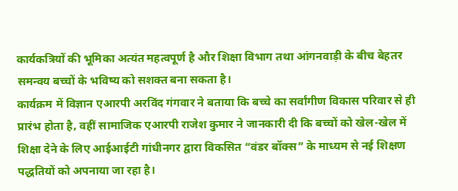कार्यकत्रियों की भूमिका अत्यंत महत्वपूर्ण है और शिक्षा विभाग तथा आंगनवाड़ी के बीच बेहतर समन्वय बच्चों के भविष्य को सशक्त बना सकता है।
कार्यक्रम में विज्ञान एआरपी अरविंद गंगवार ने बताया कि बच्चे का सर्वांगीण विकास परिवार से ही प्रारंभ होता है, वहीं सामाजिक एआरपी राजेश कुमार ने जानकारी दी कि बच्चों को खेल-खेल में शिक्षा देने के लिए आईआईटी गांधीनगर द्वारा विकसित “वंडर बॉक्स” के माध्यम से नई शिक्षण पद्धतियों को अपनाया जा रहा है।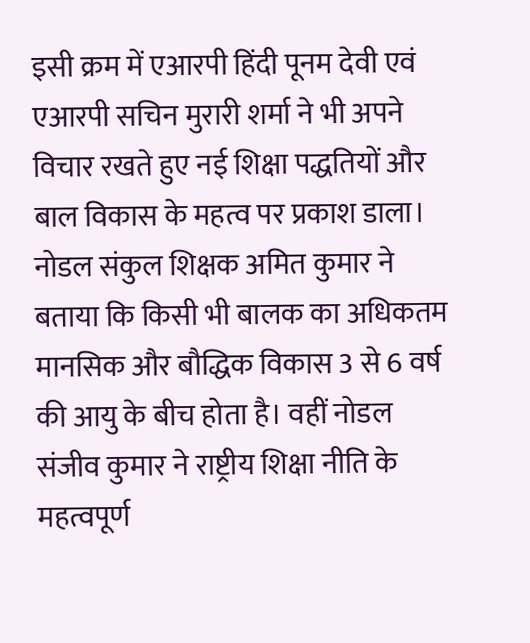इसी क्रम में एआरपी हिंदी पूनम देवी एवं एआरपी सचिन मुरारी शर्मा ने भी अपने विचार रखते हुए नई शिक्षा पद्धतियों और बाल विकास के महत्व पर प्रकाश डाला।
नोडल संकुल शिक्षक अमित कुमार ने बताया कि किसी भी बालक का अधिकतम मानसिक और बौद्धिक विकास 3 से 6 वर्ष की आयु के बीच होता है। वहीं नोडल संजीव कुमार ने राष्ट्रीय शिक्षा नीति के महत्वपूर्ण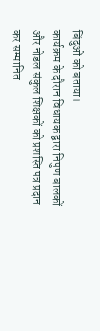बिंदुओं को बताया।
कार्यक्रम के दौरान विधायक द्वारा निपुण बालकों और नोडल संकुल शिक्षकों को प्रशस्ति पत्र प्रदान कर सम्मानित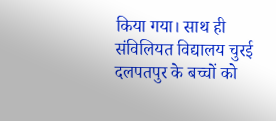किया गया। साथ ही संविलियत विद्यालय चुरई दलपतपुर के बच्चों को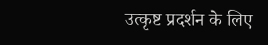उत्कृष्ट प्रदर्शन के लिए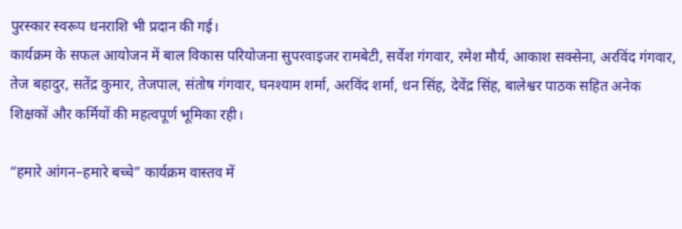पुरस्कार स्वरूप धनराशि भी प्रदान की गई।
कार्यक्रम के सफल आयोजन में बाल विकास परियोजना सुपरवाइजर रामबेटी, सर्वेश गंगवार, रमेश मौर्य, आकाश सक्सेना, अरविंद गंगवार, तेज बहादुर, सतेंद्र कुमार, तेजपाल, संतोष गंगवार, घनश्याम शर्मा, अरविंद शर्मा, धन सिंह, देवेंद्र सिंह, बालेश्वर पाठक सहित अनेक शिक्षकों और कर्मियों की महत्वपूर्ण भूमिका रही।

“हमारे आंगन–हमारे बच्चे” कार्यक्रम वास्तव में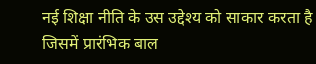नई शिक्षा नीति के उस उद्देश्य को साकार करता है जिसमें प्रारंभिक बाल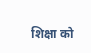शिक्षा को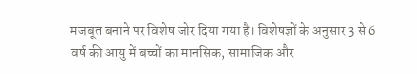मजबूत बनाने पर विशेष जोर दिया गया है। विशेषज्ञों के अनुसार 3 से 6 वर्ष की आयु में बच्चों का मानसिक, सामाजिक और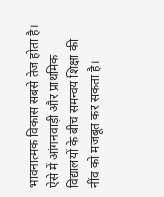भावनात्मक विकास सबसे तेज होता है। ऐसे में आंगनवाड़ी और प्राथमिक विद्यालयों के बीच समन्वय शिक्षा की नींव को मजबूत कर सकता है।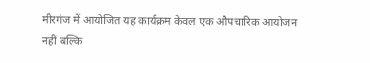मीरगंज में आयोजित यह कार्यक्रम केवल एक औपचारिक आयोजन नहीं बल्कि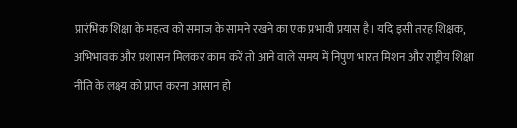प्रारंभिक शिक्षा के महत्व को समाज के सामने रखने का एक प्रभावी प्रयास है। यदि इसी तरह शिक्षक, अभिभावक और प्रशासन मिलकर काम करें तो आने वाले समय में निपुण भारत मिशन और राष्ट्रीय शिक्षा नीति के लक्ष्य को प्राप्त करना आसान हो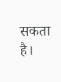सकता है।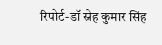रिपोर्ट-डॉ स्नेह कुमार सिंह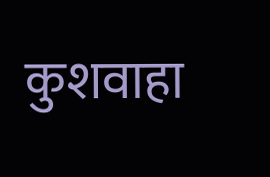कुशवाहा